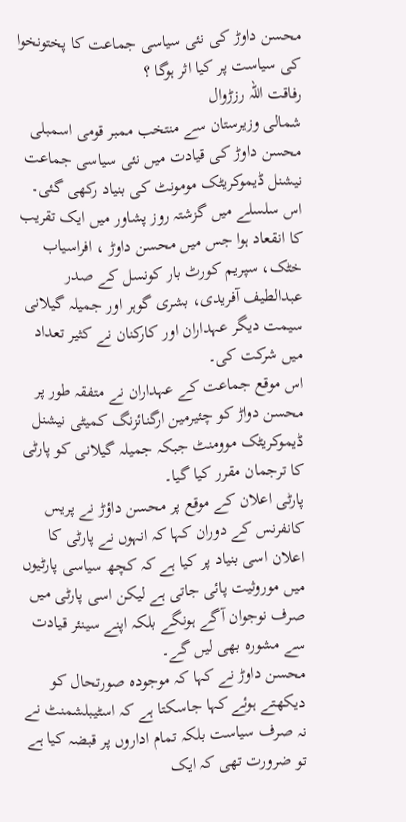محسن داوڑ کی نئی سیاسی جماعت کا پختونخوا کی سیاست پر کیا اثر ہوگا ؟
رفاقت اللہ رزڑوال
شمالی وزیرستان سے منتخب ممبر قومی اسمبلی محسن داوڑ کی قیادت میں نئی سیاسی جماعت نیشنل ڈیموکریٹک مومونٹ کی بنیاد رکھی گئی۔
اس سلسلے میں گزشتہ روز پشاور میں ایک تقریب کا انقعاد ہوا جس میں محسن داوڑ ، افراسیاب خٹک، سپریم کورٹ بار کونسل کے صدر عبدالطیف آفریدی، بشری گوہر اور جمیلہ گیلانی سیمت دیگر عہداران اور کارکنان نے کثیر تعداد میں شرکت کی۔
اس موقع جماعت کے عہداران نے متفقہ طور پر محسن دواڑ کو چئیرمین ارگنائزنگ کمیٹی نیشنل ڈیموکریٹک موومنٹ جبکہ جمیلہ گیلانی کو پارٹی کا ترجمان مقرر کیا گیا۔
پارٹی اعلان کے موقع پر محسن داؤڑ نے پریس کانفرنس کے دوران کہا کہ انہوں نے پارٹی کا اعلان اسی بنیاد پر کیا ہے کہ کچھ سیاسی پارٹیوں میں موروثیت پائی جاتی ہے لیکن اسی پارٹی میں صرف نوجوان آگے ہونگے بلکہ اپنے سینئر قیادت سے مشورہ بھی لیں گے۔
محسن داوڑ نے کہا کہ موجودہ صورتحال کو دیکھتے ہوئے کہا جاسکتا ہے کہ اسٹیبلشمنٹ نے نہ صرف سیاست بلکہ تمام اداروں پر قبضہ کیا ہے تو ضرورت تھی کہ ایک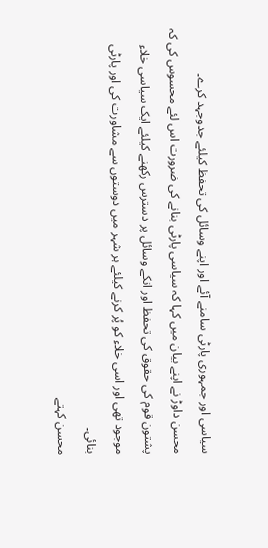سیاسی اور جمہوری پارٹی سامنے آئے اور اپنے وسائل کی تحفظ کیلئے جدوجہد کرے۔
محسن داوڑ نے اپنے بیان میں کہا کہ سیاسی پارٹی بنانے کی ضرورت اس لئے محسوس کی کہ پشتون قوم کی حقوق کی تحفظ اور انکے وسائل پر دسترس رکھنے کیلئے ایک سیاسی خلاء موجود تھی اور اسی خلاء کو پُر کرنے کیلئے ہر شہر میں دوستوں سے مشاورت کی اور پارٹی بنائی۔
محسن کہتے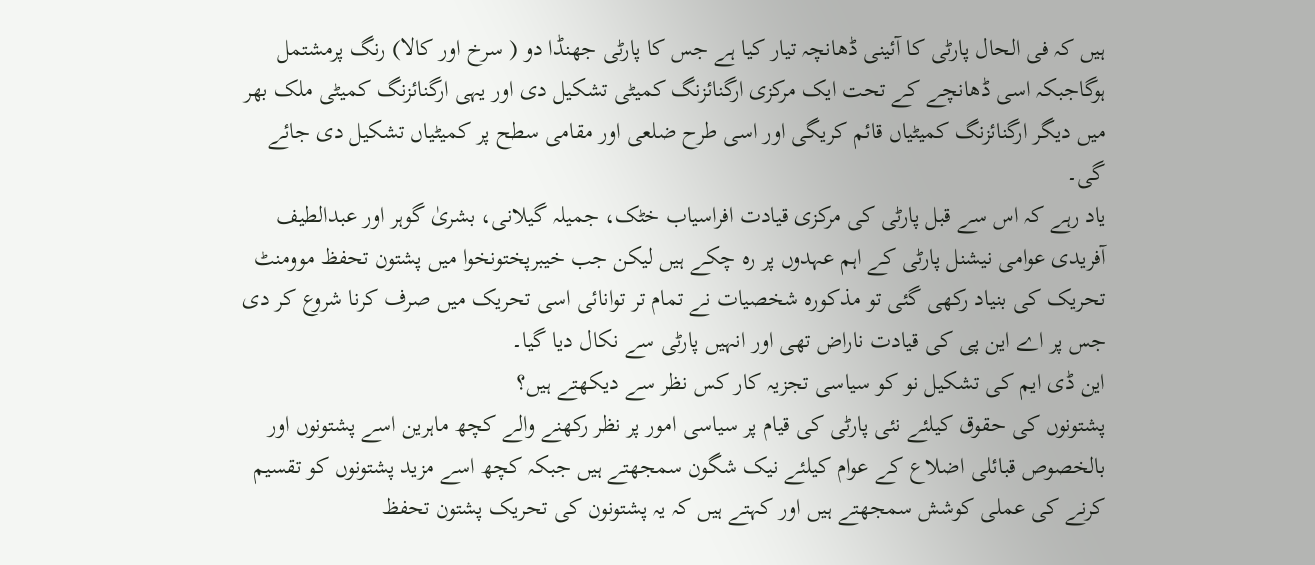ہیں کہ فی الحال پارٹی کا آئینی ڈھانچہ تیار کیا ہے جس کا پارٹی جھنڈا دو ( سرخ اور کالا) رنگ پرمشتمل ہوگاجبکہ اسی ڈھانچے کے تحت ایک مرکزی ارگنائزنگ کمیٹی تشکیل دی اور یہی ارگنائزنگ کمیٹی ملک بھر میں دیگر ارگنائزنگ کمیٹیاں قائم کریگی اور اسی طرح ضلعی اور مقامی سطح پر کمیٹیاں تشکیل دی جائے گی۔
یاد رہے کہ اس سے قبل پارٹی کی مرکزی قیادت افراسیاب خٹک، جمیلہ گیلانی، بشریٰ گوہر اور عبدالطیف آفریدی عوامی نیشنل پارٹی کے اہم عہدوں پر رہ چکے ہیں لیکن جب خیبرپختونخوا میں پشتون تحفظ موومنٹ تحریک کی بنیاد رکھی گئی تو مذکورہ شخصیات نے تمام تر توانائی اسی تحریک میں صرف کرنا شروع کر دی جس پر اے این پی کی قیادت ناراض تھی اور انہیں پارٹی سے نکال دیا گیا۔
این ڈی ایم کی تشکیل نو کو سیاسی تجزیہ کار کس نظر سے دیکھتے ہیں؟
پشتونوں کی حقوق کیلئے نئی پارٹی کی قیام پر سیاسی امور پر نظر رکھنے والے کچھ ماہرین اسے پشتونوں اور بالخصوص قبائلی اضلاع کے عوام کیلئے نیک شگون سمجھتے ہیں جبکہ کچھ اسے مزید پشتونوں کو تقسیم کرنے کی عملی کوشش سمجھتے ہیں اور کہتے ہیں کہ یہ پشتونون کی تحریک پشتون تحفظ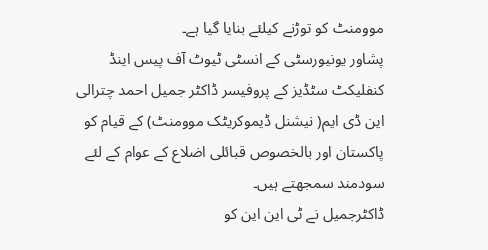موومنٹ کو توڑنے کیلئے بنایا گیا ہے۔
پشاور یونیورسٹی کے انسٹی ٹیوٹ آف پیس اینڈ کنفلیکٹ سٹڈیز کے پروفیسر ڈاکٹر جمیل احمد چترالی این ڈی ایم( نیشنل ڈیموکریٹک موومنٹ) کے قیام کو پاکستان اور بالخصوص قبائلی اضلاع کے عوام کے لئے سودمند سمجھتے ہیں۔
ڈاکٹرجمیل نے ٹی این این کو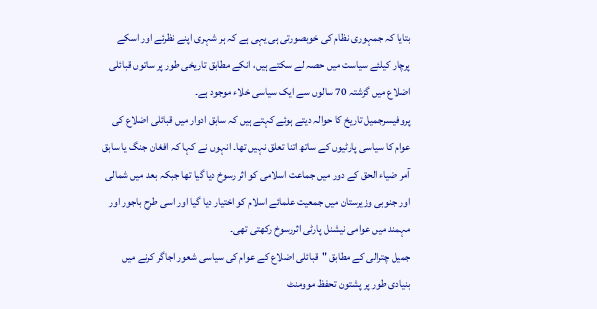بتایا کہ جمہوری نظام کی خوبصورتی ہی یہی ہے کہ ہر شہری اپنے نظرئے اور اسکے پرچار کیلئے سیاست میں حصہ لے سکتے ہیں، انکے مطابق تاریخی طور پر ساتوں قبائلی اضلاع میں گزشتہ 70 سالوں سے ایک سیاسی خلاء موجود ہے۔
پروفیسرجمیل تاریخ کا حوالہ دیتے ہوئے کہتے ہیں کہ سابق ادوار میں قبائلی اضلاع کی عوام کا سیاسی پارٹیوں کے ساتھ اتنا تعلق نہیں تھا۔ انہوں نے کہا کہ افغان جنگ یا سابق آمر ضیاء الحق کے دور میں جماعت اسلامی کو اثر رسوخ دیا گیا تھا جبکہ بعد میں شمالی اور جنوبی وزیرستان میں جمعیت علمائے اسلام کو اختیار دیا گیا اور اسی طرح باجور اور مہمند میں عوامی نیشنل پارٹی اثررسوخ رکھتی تھی۔
جمیل چترالی کے مطابق "قبائلی اضلاع کے عوام کی سیاسی شعور اجاگر کرنے میں بنیادی طور پر پشتون تحفظ موومنٹ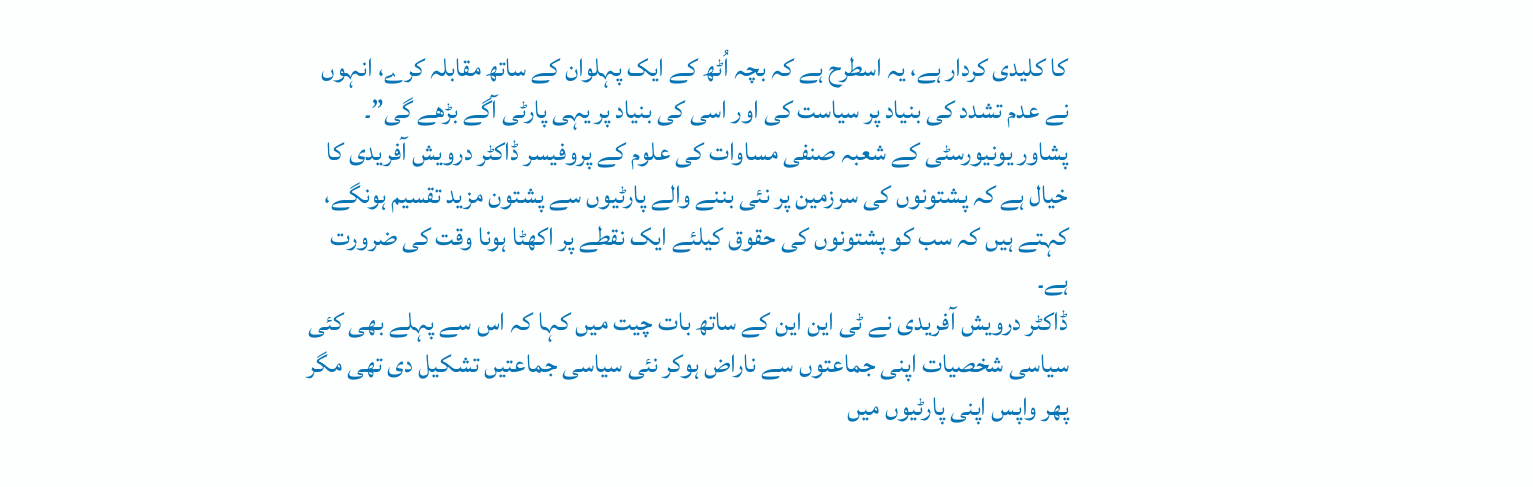کا کلیدی کردار ہے، یہ اسطرح ہے کہ بچہ اُٹھ کے ایک پہلوان کے ساتھ مقابلہ کرے، انہوں نے عدم تشدد کی بنیاد پر سیاست کی اور اسی کی بنیاد پر یہی پارٹی آگے بڑھے گی”۔
پشاور یونیورسٹی کے شعبہ صنفی مساوات کی علوم کے پروفیسر ڈاکٹر درویش آفریدی کا خیال ہے کہ پشتونوں کی سرزمین پر نئی بننے والے پارٹیوں سے پشتون مزید تقسیم ہونگے، کہتے ہیں کہ سب کو پشتونوں کی حقوق کیلئے ایک نقطے پر اکھٹا ہونا وقت کی ضرورت ہے۔
ڈاکٹر درویش آفریدی نے ٹی این این کے ساتھ بات چیت میں کہا کہ اس سے پہلے بھی کئی سیاسی شخصیات اپنی جماعتوں سے ناراض ہوکر نئی سیاسی جماعتیں تشکیل دی تھی مگر پھر واپس اپنی پارٹیوں میں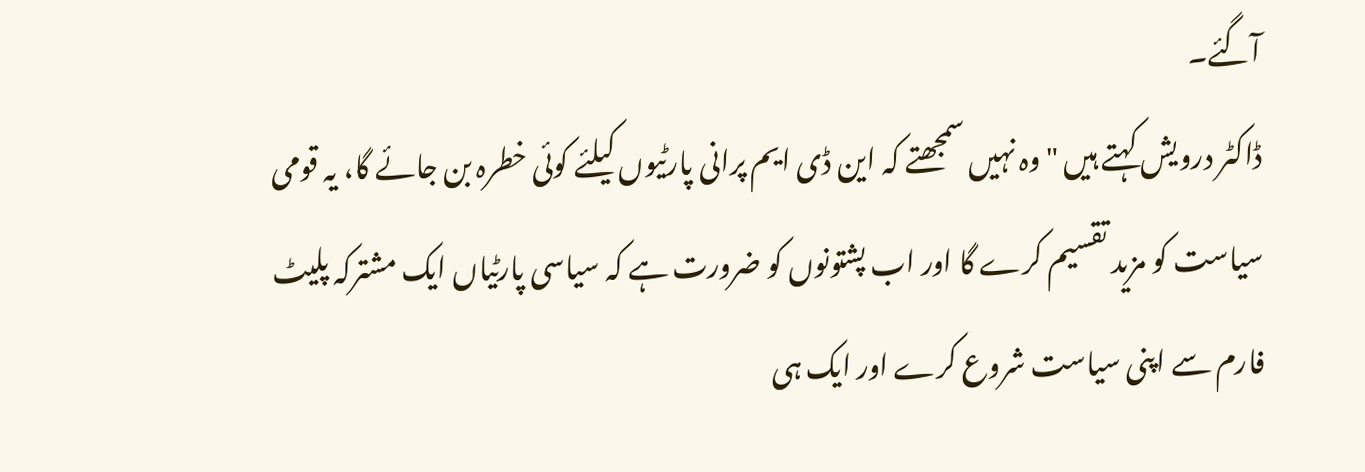آگئے۔
ڈاکٹر درویش کہتے ہیں "وہ نہیں سمجھتے کہ این ڈی ایم پرانی پارٹیوں کیلئے کوئی خطرہ بن جائے گا، یہ قومی سیاست کو مزید تقسیم کرے گا اور اب پشتونوں کو ضرورت ہے کہ سیاسی پارٹیاں ایک مشترکہ پلیٹ فارم سے اپنی سیاست شروع کرے اور ایک ہی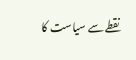نقطے سے سیاست کا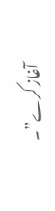آغاز کرے”۔